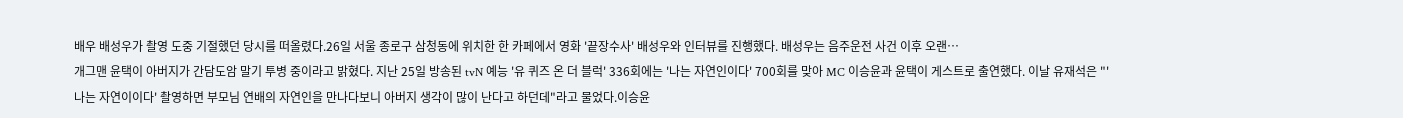배우 배성우가 촬영 도중 기절했던 당시를 떠올렸다.26일 서울 종로구 삼청동에 위치한 한 카페에서 영화 '끝장수사' 배성우와 인터뷰를 진행했다. 배성우는 음주운전 사건 이후 오랜…
개그맨 윤택이 아버지가 간담도암 말기 투병 중이라고 밝혔다. 지난 25일 방송된 tvN 예능 '유 퀴즈 온 더 블럭' 336회에는 '나는 자연인이다' 700회를 맞아 MC 이승윤과 윤택이 게스트로 출연했다. 이날 유재석은 "'나는 자연이이다' 촬영하면 부모님 연배의 자연인을 만나다보니 아버지 생각이 많이 난다고 하던데"라고 물었다.이승윤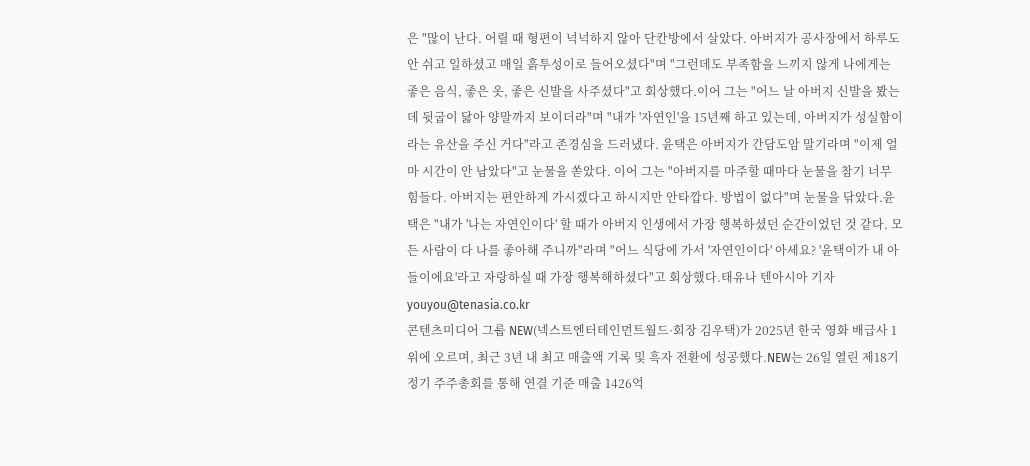은 "많이 난다. 어릴 때 형편이 넉넉하지 않아 단칸방에서 살았다. 아버지가 공사장에서 하루도 안 쉬고 일하셨고 매일 흙투성이로 들어오셨다"며 "그런데도 부족함을 느끼지 않게 나에게는 좋은 음식, 좋은 옷, 좋은 신발을 사주셨다"고 회상했다.이어 그는 "어느 날 아버지 신발을 봤는데 뒷굽이 닳아 양말까지 보이더라"며 "내가 '자연인'을 15년째 하고 있는데, 아버지가 성실함이라는 유산을 주신 거다"라고 존경심을 드러냈다. 윤택은 아버지가 간담도암 말기라며 "이제 얼마 시간이 안 남았다"고 눈물을 쏟았다. 이어 그는 "아버지를 마주할 때마다 눈물을 참기 너무 힘들다. 아버지는 편안하게 가시겠다고 하시지만 안타깝다. 방법이 없다"며 눈물을 닦았다.윤택은 "내가 '나는 자연인이다' 할 때가 아버지 인생에서 가장 행복하셨던 순간이었던 것 같다. 모든 사람이 다 나를 좋아해 주니까"라며 "어느 식당에 가서 '자연인이다' 아세요? '윤택이가 내 아들이에요'라고 자랑하실 때 가장 행복해하셨다"고 회상했다.태유나 텐아시아 기자 youyou@tenasia.co.kr
콘텐츠미디어 그룹 NEW(넥스트엔터테인먼트월드·회장 김우택)가 2025년 한국 영화 배급사 1위에 오르며, 최근 3년 내 최고 매출액 기록 및 흑자 전환에 성공했다.NEW는 26일 열린 제18기 정기 주주총회를 통해 연결 기준 매출 1426억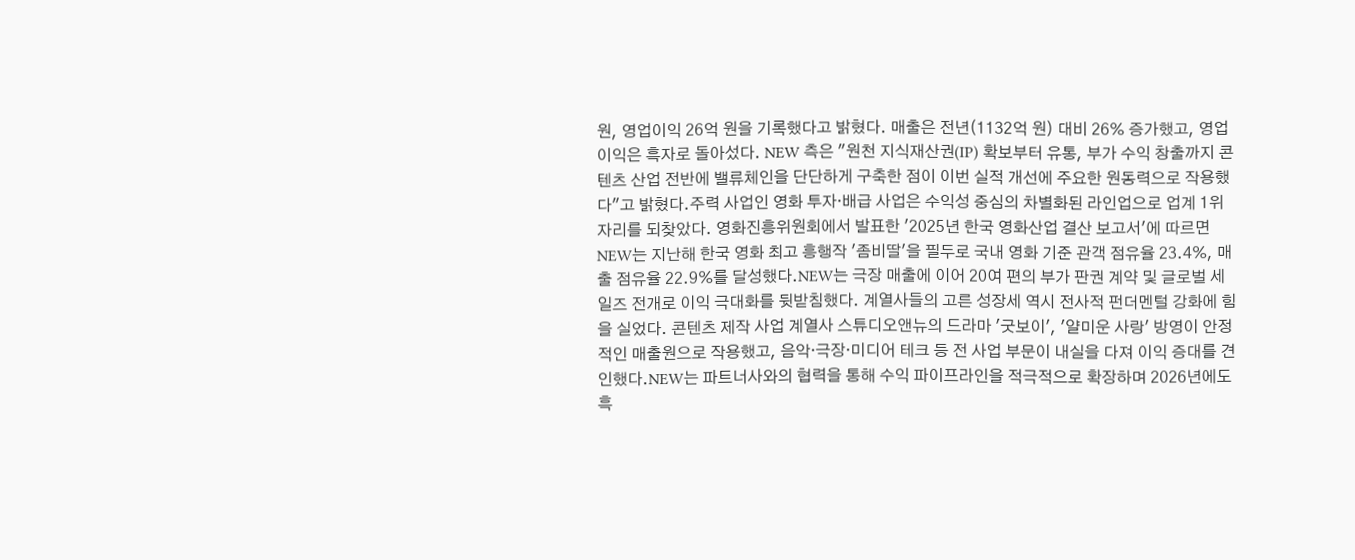원, 영업이익 26억 원을 기록했다고 밝혔다. 매출은 전년(1132억 원) 대비 26% 증가했고, 영업이익은 흑자로 돌아섰다. NEW 측은 "원천 지식재산권(IP) 확보부터 유통, 부가 수익 창출까지 콘텐츠 산업 전반에 밸류체인을 단단하게 구축한 점이 이번 실적 개선에 주요한 원동력으로 작용했다"고 밝혔다.주력 사업인 영화 투자·배급 사업은 수익성 중심의 차별화된 라인업으로 업계 1위 자리를 되찾았다. 영화진흥위원회에서 발표한 '2025년 한국 영화산업 결산 보고서'에 따르면 NEW는 지난해 한국 영화 최고 흥행작 '좀비딸'을 필두로 국내 영화 기준 관객 점유율 23.4%, 매출 점유율 22.9%를 달성했다.NEW는 극장 매출에 이어 20여 편의 부가 판권 계약 및 글로벌 세일즈 전개로 이익 극대화를 뒷받침했다. 계열사들의 고른 성장세 역시 전사적 펀더멘털 강화에 힘을 실었다. 콘텐츠 제작 사업 계열사 스튜디오앤뉴의 드라마 '굿보이', '얄미운 사랑' 방영이 안정적인 매출원으로 작용했고, 음악·극장·미디어 테크 등 전 사업 부문이 내실을 다져 이익 증대를 견인했다.NEW는 파트너사와의 협력을 통해 수익 파이프라인을 적극적으로 확장하며 2026년에도 흑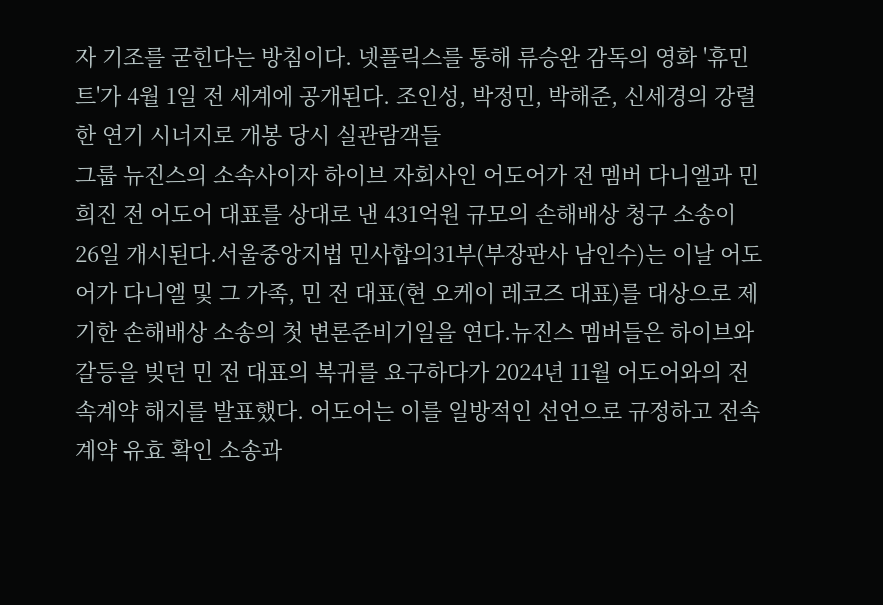자 기조를 굳힌다는 방침이다. 넷플릭스를 통해 류승완 감독의 영화 '휴민트'가 4월 1일 전 세계에 공개된다. 조인성, 박정민, 박해준, 신세경의 강렬한 연기 시너지로 개봉 당시 실관람객들
그룹 뉴진스의 소속사이자 하이브 자회사인 어도어가 전 멤버 다니엘과 민희진 전 어도어 대표를 상대로 낸 431억원 규모의 손해배상 청구 소송이 26일 개시된다.서울중앙지법 민사합의31부(부장판사 남인수)는 이날 어도어가 다니엘 및 그 가족, 민 전 대표(현 오케이 레코즈 대표)를 대상으로 제기한 손해배상 소송의 첫 변론준비기일을 연다.뉴진스 멤버들은 하이브와 갈등을 빚던 민 전 대표의 복귀를 요구하다가 2024년 11월 어도어와의 전속계약 해지를 발표했다. 어도어는 이를 일방적인 선언으로 규정하고 전속계약 유효 확인 소송과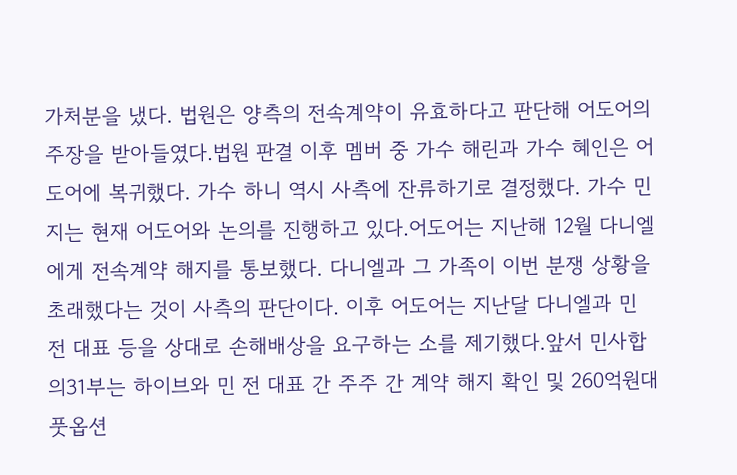가처분을 냈다. 법원은 양측의 전속계약이 유효하다고 판단해 어도어의 주장을 받아들였다.법원 판결 이후 멤버 중 가수 해린과 가수 혜인은 어도어에 복귀했다. 가수 하니 역시 사측에 잔류하기로 결정했다. 가수 민지는 현재 어도어와 논의를 진행하고 있다.어도어는 지난해 12월 다니엘에게 전속계약 해지를 통보했다. 다니엘과 그 가족이 이번 분쟁 상황을 초래했다는 것이 사측의 판단이다. 이후 어도어는 지난달 다니엘과 민 전 대표 등을 상대로 손해배상을 요구하는 소를 제기했다.앞서 민사합의31부는 하이브와 민 전 대표 간 주주 간 계약 해지 확인 및 260억원대 풋옵션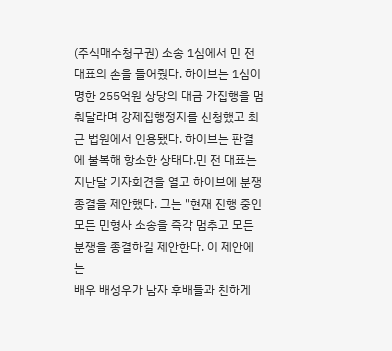(주식매수청구권) 소송 1심에서 민 전 대표의 손을 들어줬다. 하이브는 1심이 명한 255억원 상당의 대금 가집행을 멈춰달라며 강제집행정지를 신청했고 최근 법원에서 인용됐다. 하이브는 판결에 불복해 항소한 상태다.민 전 대표는 지난달 기자회견을 열고 하이브에 분쟁 종결을 제안했다. 그는 "현재 진행 중인 모든 민형사 소송을 즉각 멈추고 모든 분쟁을 종결하길 제안한다. 이 제안에는
배우 배성우가 남자 후배들과 친하게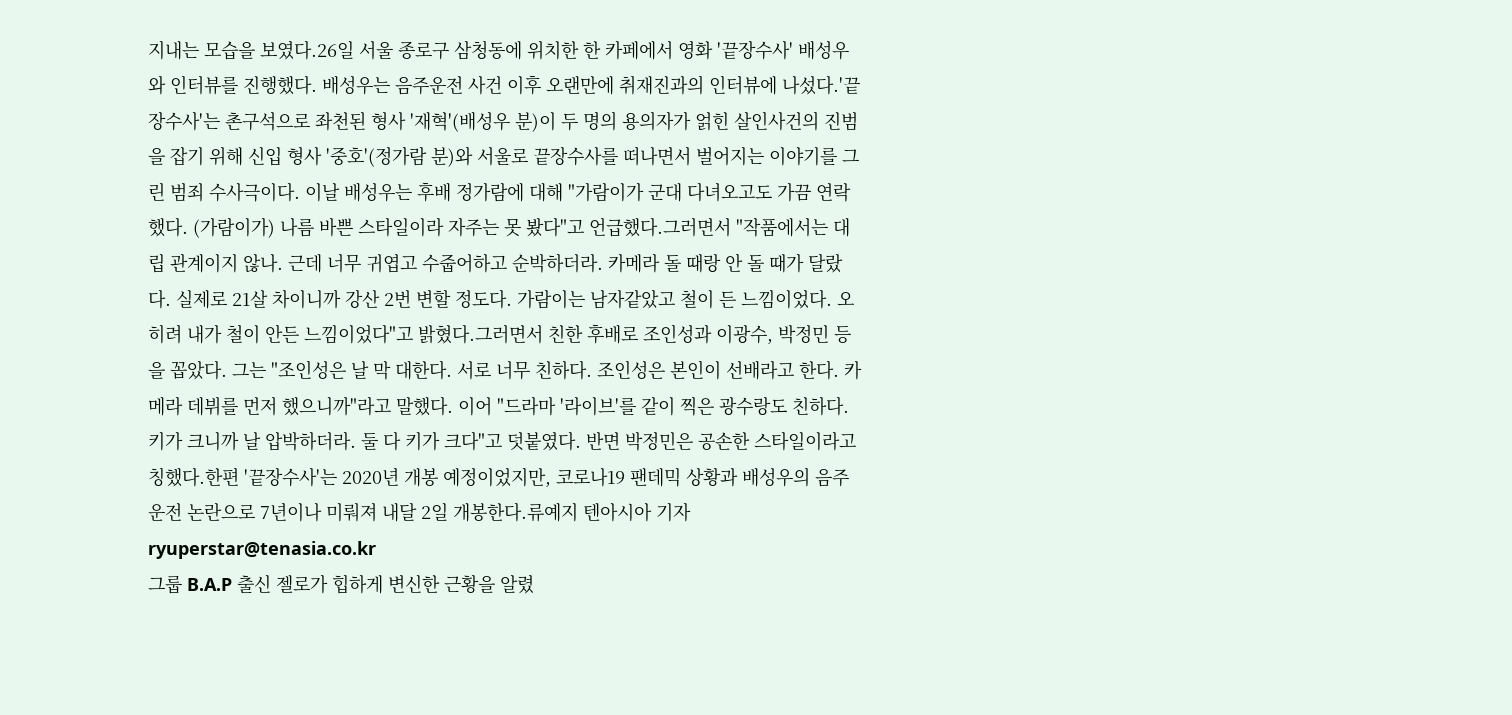지내는 모습을 보였다.26일 서울 종로구 삼청동에 위치한 한 카페에서 영화 '끝장수사' 배성우와 인터뷰를 진행했다. 배성우는 음주운전 사건 이후 오랜만에 취재진과의 인터뷰에 나섰다.'끝장수사'는 촌구석으로 좌천된 형사 '재혁'(배성우 분)이 두 명의 용의자가 얽힌 살인사건의 진범을 잡기 위해 신입 형사 '중호'(정가람 분)와 서울로 끝장수사를 떠나면서 벌어지는 이야기를 그린 범죄 수사극이다. 이날 배성우는 후배 정가람에 대해 "가람이가 군대 다녀오고도 가끔 연락했다. (가람이가) 나름 바쁜 스타일이라 자주는 못 봤다"고 언급했다.그러면서 "작품에서는 대립 관계이지 않나. 근데 너무 귀엽고 수줍어하고 순박하더라. 카메라 돌 때랑 안 돌 때가 달랐다. 실제로 21살 차이니까 강산 2번 변할 정도다. 가람이는 남자같았고 철이 든 느낌이었다. 오히려 내가 철이 안든 느낌이었다"고 밝혔다.그러면서 친한 후배로 조인성과 이광수, 박정민 등을 꼽았다. 그는 "조인성은 날 막 대한다. 서로 너무 친하다. 조인성은 본인이 선배라고 한다. 카메라 데뷔를 먼저 했으니까"라고 말했다. 이어 "드라마 '라이브'를 같이 찍은 광수랑도 친하다. 키가 크니까 날 압박하더라. 둘 다 키가 크다"고 덧붙였다. 반면 박정민은 공손한 스타일이라고 칭했다.한편 '끝장수사'는 2020년 개봉 예정이었지만, 코로나19 팬데믹 상황과 배성우의 음주운전 논란으로 7년이나 미뤄져 내달 2일 개봉한다.류예지 텐아시아 기자 ryuperstar@tenasia.co.kr
그룹 B.A.P 출신 젤로가 힙하게 변신한 근황을 알렸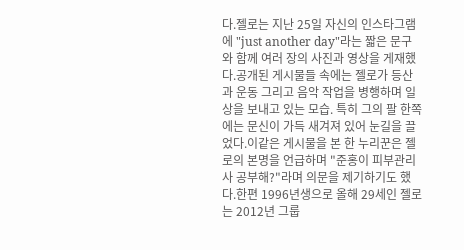다.젤로는 지난 25일 자신의 인스타그램에 "just another day"라는 짧은 문구와 함께 여러 장의 사진과 영상을 게재했다.공개된 게시물들 속에는 젤로가 등산과 운동 그리고 음악 작업을 병행하며 일상을 보내고 있는 모습. 특히 그의 팔 한쪽에는 문신이 가득 새겨져 있어 눈길을 끌었다.이같은 게시물을 본 한 누리꾼은 젤로의 본명을 언급하며 "준홍이 피부관리사 공부해?"라며 의문을 제기하기도 했다.한편 1996년생으로 올해 29세인 젤로는 2012년 그룹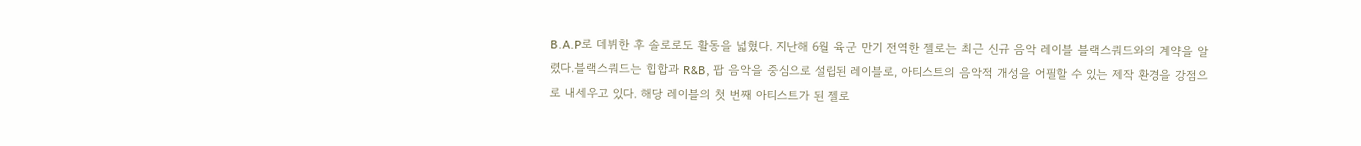B.A.P로 데뷔한 후 솔로로도 활동을 넓혔다. 지난해 6월 육군 만기 전역한 젤로는 최근 신규 음악 레이블 블랙스쿼드와의 계약을 알렸다.블랙스쿼드는 힙합과 R&B, 팝 음악을 중심으로 설립된 레이블로, 아티스트의 음악적 개성을 어필할 수 있는 제작 환경을 강점으로 내세우고 있다. 해당 레이블의 첫 번째 아티스트가 된 젤로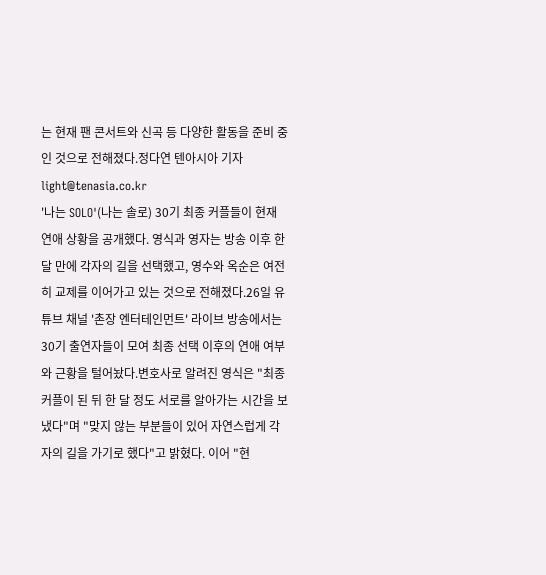는 현재 팬 콘서트와 신곡 등 다양한 활동을 준비 중인 것으로 전해졌다.정다연 텐아시아 기자 light@tenasia.co.kr
'나는 SOLO'(나는 솔로) 30기 최종 커플들이 현재 연애 상황을 공개했다. 영식과 영자는 방송 이후 한 달 만에 각자의 길을 선택했고, 영수와 옥순은 여전히 교제를 이어가고 있는 것으로 전해졌다.26일 유튜브 채널 '촌장 엔터테인먼트' 라이브 방송에서는 30기 출연자들이 모여 최종 선택 이후의 연애 여부와 근황을 털어놨다.변호사로 알려진 영식은 "최종 커플이 된 뒤 한 달 정도 서로를 알아가는 시간을 보냈다"며 "맞지 않는 부분들이 있어 자연스럽게 각자의 길을 가기로 했다"고 밝혔다. 이어 "현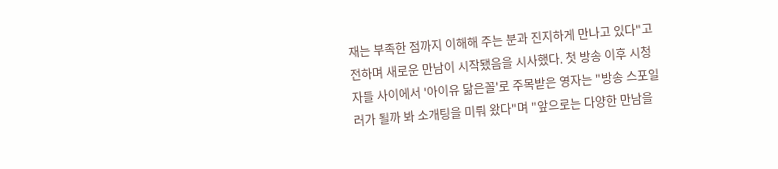재는 부족한 점까지 이해해 주는 분과 진지하게 만나고 있다"고 전하며 새로운 만남이 시작됐음을 시사했다. 첫 방송 이후 시청자들 사이에서 '아이유 닮은꼴'로 주목받은 영자는 "방송 스포일러가 될까 봐 소개팅을 미뤄 왔다"며 "앞으로는 다양한 만남을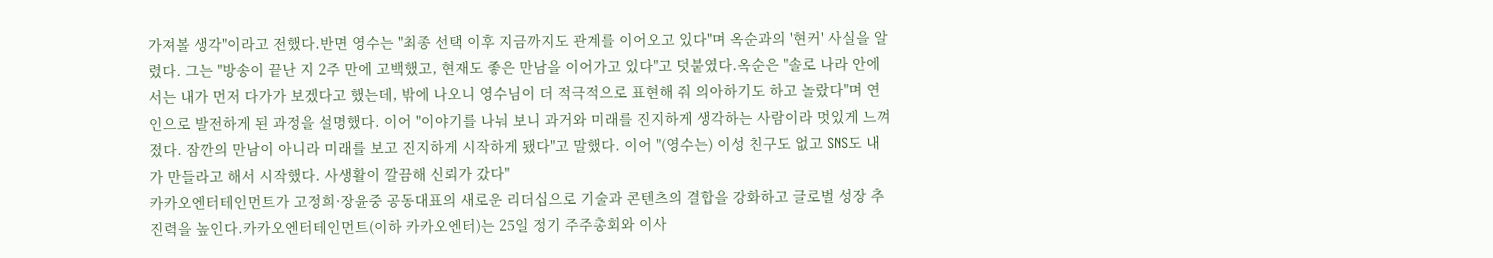가져볼 생각"이라고 전했다.반면 영수는 "최종 선택 이후 지금까지도 관계를 이어오고 있다"며 옥순과의 '현커' 사실을 알렸다. 그는 "방송이 끝난 지 2주 만에 고백했고, 현재도 좋은 만남을 이어가고 있다"고 덧붙였다.옥순은 "솔로 나라 안에서는 내가 먼저 다가가 보겠다고 했는데, 밖에 나오니 영수님이 더 적극적으로 표현해 줘 의아하기도 하고 놀랐다"며 연인으로 발전하게 된 과정을 설명했다. 이어 "이야기를 나눠 보니 과거와 미래를 진지하게 생각하는 사람이라 멋있게 느껴졌다. 잠깐의 만남이 아니라 미래를 보고 진지하게 시작하게 됐다"고 말했다. 이어 "(영수는) 이성 친구도 없고 SNS도 내가 만들라고 해서 시작했다. 사생활이 깔끔해 신뢰가 갔다"
카카오엔터테인먼트가 고정희·장윤중 공동대표의 새로운 리더십으로 기술과 콘텐츠의 결합을 강화하고 글로벌 성장 추진력을 높인다.카카오엔터테인먼트(이하 카카오엔터)는 25일 정기 주주총회와 이사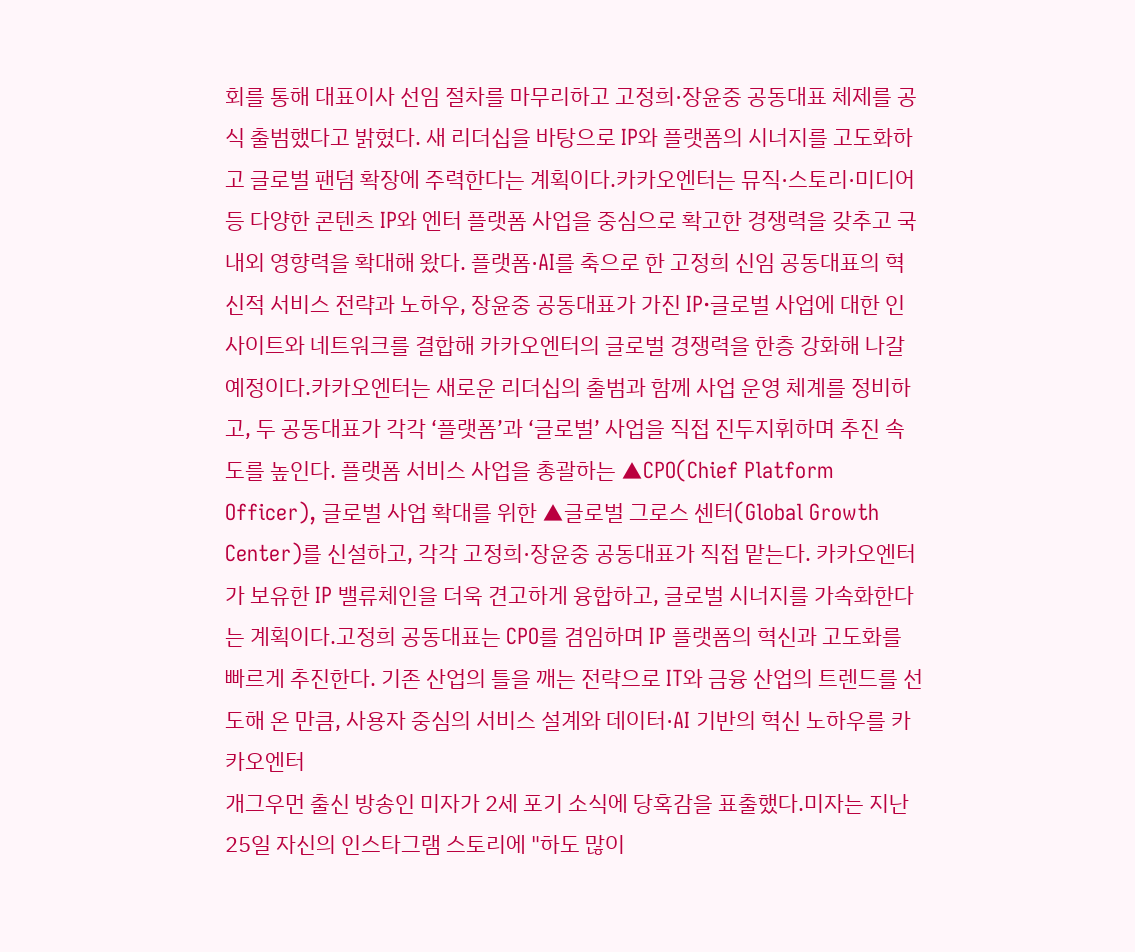회를 통해 대표이사 선임 절차를 마무리하고 고정희·장윤중 공동대표 체제를 공식 출범했다고 밝혔다. 새 리더십을 바탕으로 IP와 플랫폼의 시너지를 고도화하고 글로벌 팬덤 확장에 주력한다는 계획이다.카카오엔터는 뮤직·스토리·미디어 등 다양한 콘텐츠 IP와 엔터 플랫폼 사업을 중심으로 확고한 경쟁력을 갖추고 국내외 영향력을 확대해 왔다. 플랫폼·AI를 축으로 한 고정희 신임 공동대표의 혁신적 서비스 전략과 노하우, 장윤중 공동대표가 가진 IP·글로벌 사업에 대한 인사이트와 네트워크를 결합해 카카오엔터의 글로벌 경쟁력을 한층 강화해 나갈 예정이다.카카오엔터는 새로운 리더십의 출범과 함께 사업 운영 체계를 정비하고, 두 공동대표가 각각 ‘플랫폼’과 ‘글로벌’ 사업을 직접 진두지휘하며 추진 속도를 높인다. 플랫폼 서비스 사업을 총괄하는 ▲CPO(Chief Platform Officer), 글로벌 사업 확대를 위한 ▲글로벌 그로스 센터(Global Growth Center)를 신설하고, 각각 고정희·장윤중 공동대표가 직접 맡는다. 카카오엔터가 보유한 IP 밸류체인을 더욱 견고하게 융합하고, 글로벌 시너지를 가속화한다는 계획이다.고정희 공동대표는 CPO를 겸임하며 IP 플랫폼의 혁신과 고도화를 빠르게 추진한다. 기존 산업의 틀을 깨는 전략으로 IT와 금융 산업의 트렌드를 선도해 온 만큼, 사용자 중심의 서비스 설계와 데이터·AI 기반의 혁신 노하우를 카카오엔터
개그우먼 출신 방송인 미자가 2세 포기 소식에 당혹감을 표출했다.미자는 지난 25일 자신의 인스타그램 스토리에 "하도 많이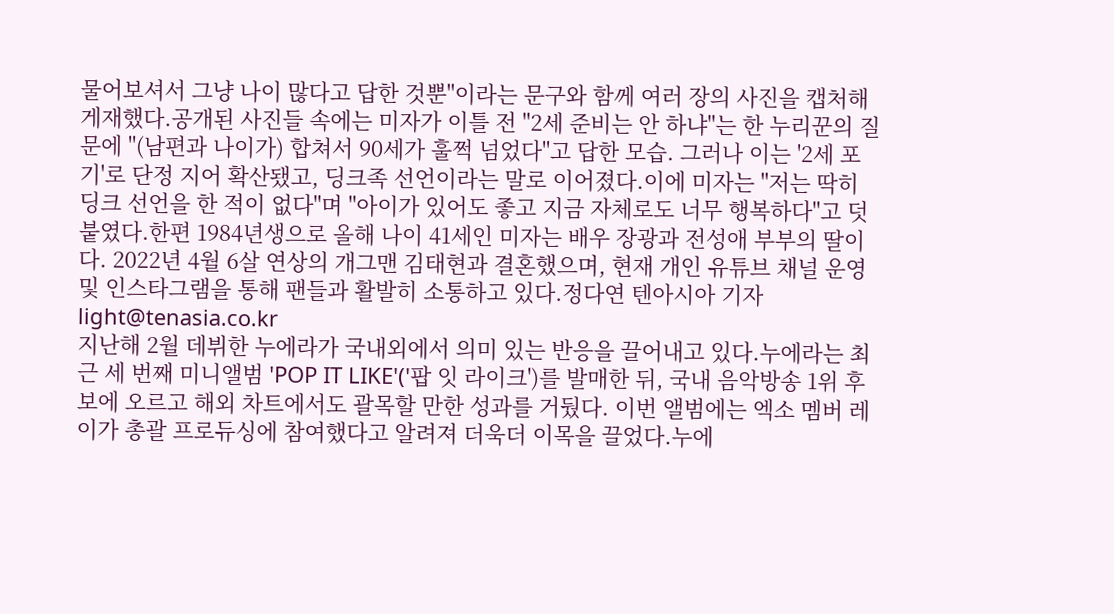물어보셔서 그냥 나이 많다고 답한 것뿐"이라는 문구와 함께 여러 장의 사진을 캡처해 게재했다.공개된 사진들 속에는 미자가 이틀 전 "2세 준비는 안 하냐"는 한 누리꾼의 질문에 "(남편과 나이가) 합쳐서 90세가 훌쩍 넘었다"고 답한 모습. 그러나 이는 '2세 포기'로 단정 지어 확산됐고, 딩크족 선언이라는 말로 이어졌다.이에 미자는 "저는 딱히 딩크 선언을 한 적이 없다"며 "아이가 있어도 좋고 지금 자체로도 너무 행복하다"고 덧붙였다.한편 1984년생으로 올해 나이 41세인 미자는 배우 장광과 전성애 부부의 딸이다. 2022년 4월 6살 연상의 개그맨 김태현과 결혼했으며, 현재 개인 유튜브 채널 운영 및 인스타그램을 통해 팬들과 활발히 소통하고 있다.정다연 텐아시아 기자 light@tenasia.co.kr
지난해 2월 데뷔한 누에라가 국내외에서 의미 있는 반응을 끌어내고 있다.누에라는 최근 세 번째 미니앨범 'POP IT LIKE'('팝 잇 라이크')를 발매한 뒤, 국내 음악방송 1위 후보에 오르고 해외 차트에서도 괄목할 만한 성과를 거뒀다. 이번 앨범에는 엑소 멤버 레이가 총괄 프로듀싱에 참여했다고 알려져 더욱더 이목을 끌었다.누에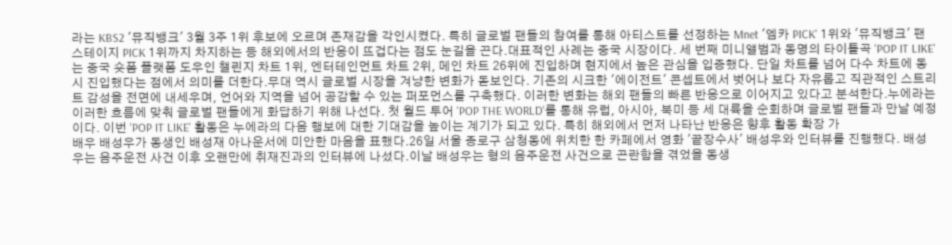라는 KBS2 '뮤직뱅크' 3월 3주 1위 후보에 오르며 존재감을 각인시켰다. 특히 글로벌 팬들의 참여를 통해 아티스트를 선정하는 Mnet '엠카 PICK' 1위와 '뮤직뱅크' 팬 스테이지 PICK 1위까지 차지하는 등 해외에서의 반응이 뜨겁다는 점도 눈길을 끈다.대표적인 사례는 중국 시장이다. 세 번째 미니앨범과 동명의 타이틀곡 'POP IT LIKE'는 중국 숏폼 플랫폼 도우인 챌린지 차트 1위, 엔터테인먼트 차트 2위, 메인 차트 26위에 진입하며 현지에서 높은 관심을 입증했다. 단일 차트를 넘어 다수 차트에 동시 진입했다는 점에서 의미를 더한다.무대 역시 글로벌 시장을 겨냥한 변화가 돋보인다. 기존의 시크한 '에이전트' 콘셉트에서 벗어나 보다 자유롭고 직관적인 스트리트 감성을 전면에 내세우며, 언어와 지역을 넘어 공감할 수 있는 퍼포먼스를 구축했다. 이러한 변화는 해외 팬들의 빠른 반응으로 이어지고 있다고 분석한다.누에라는 이러한 흐름에 맞춰 글로벌 팬들에게 화답하기 위해 나선다. 첫 월드 투어 'POP THE WORLD'를 통해 유럽, 아시아, 북미 등 세 대륙을 순회하며 글로벌 팬들과 만날 예정이다. 이번 'POP IT LIKE' 활동은 누에라의 다음 행보에 대한 기대감을 높이는 계기가 되고 있다. 특히 해외에서 먼저 나타난 반응은 향후 활동 확장 가
배우 배성우가 동생인 배성재 아나운서에 미안한 마음을 표했다.26일 서울 종로구 삼청동에 위치한 한 카페에서 영화 '끝장수사' 배성우와 인터뷰를 진행했다. 배성우는 음주운전 사건 이후 오랜만에 취재진과의 인터뷰에 나섰다.이날 배성우는 형의 음주운전 사건으로 곤란함을 겪었을 동생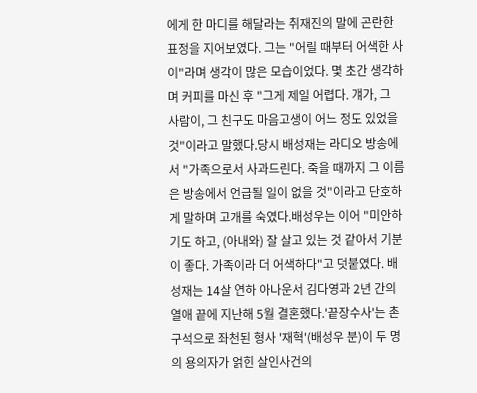에게 한 마디를 해달라는 취재진의 말에 곤란한 표정을 지어보였다. 그는 "어릴 때부터 어색한 사이"라며 생각이 많은 모습이었다. 몇 초간 생각하며 커피를 마신 후 "그게 제일 어렵다. 걔가, 그 사람이, 그 친구도 마음고생이 어느 정도 있었을 것"이라고 말했다.당시 배성재는 라디오 방송에서 "가족으로서 사과드린다. 죽을 때까지 그 이름은 방송에서 언급될 일이 없을 것"이라고 단호하게 말하며 고개를 숙였다.배성우는 이어 "미안하기도 하고, (아내와) 잘 살고 있는 것 같아서 기분이 좋다. 가족이라 더 어색하다"고 덧붙였다. 배성재는 14살 연하 아나운서 김다영과 2년 간의 열애 끝에 지난해 5월 결혼했다.'끝장수사'는 촌구석으로 좌천된 형사 '재혁'(배성우 분)이 두 명의 용의자가 얽힌 살인사건의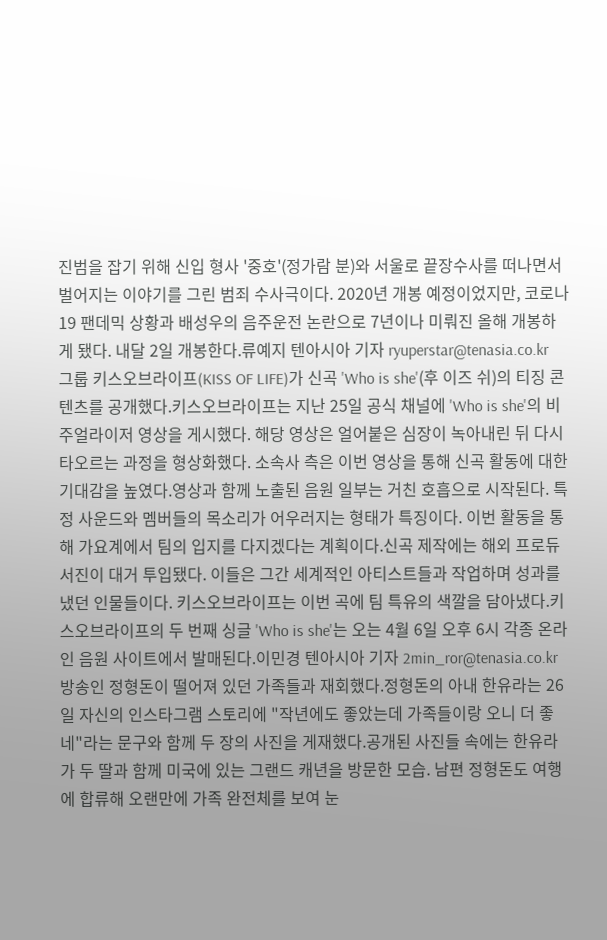진범을 잡기 위해 신입 형사 '중호'(정가람 분)와 서울로 끝장수사를 떠나면서 벌어지는 이야기를 그린 범죄 수사극이다. 2020년 개봉 예정이었지만, 코로나19 팬데믹 상황과 배성우의 음주운전 논란으로 7년이나 미뤄진 올해 개봉하게 됐다. 내달 2일 개봉한다.류예지 텐아시아 기자 ryuperstar@tenasia.co.kr
그룹 키스오브라이프(KISS OF LIFE)가 신곡 'Who is she'(후 이즈 쉬)의 티징 콘텐츠를 공개했다.키스오브라이프는 지난 25일 공식 채널에 'Who is she'의 비주얼라이저 영상을 게시했다. 해당 영상은 얼어붙은 심장이 녹아내린 뒤 다시 타오르는 과정을 형상화했다. 소속사 측은 이번 영상을 통해 신곡 활동에 대한 기대감을 높였다.영상과 함께 노출된 음원 일부는 거친 호흡으로 시작된다. 특정 사운드와 멤버들의 목소리가 어우러지는 형태가 특징이다. 이번 활동을 통해 가요계에서 팀의 입지를 다지겠다는 계획이다.신곡 제작에는 해외 프로듀서진이 대거 투입됐다. 이들은 그간 세계적인 아티스트들과 작업하며 성과를 냈던 인물들이다. 키스오브라이프는 이번 곡에 팀 특유의 색깔을 담아냈다.키스오브라이프의 두 번째 싱글 'Who is she'는 오는 4월 6일 오후 6시 각종 온라인 음원 사이트에서 발매된다.이민경 텐아시아 기자 2min_ror@tenasia.co.kr
방송인 정형돈이 떨어져 있던 가족들과 재회했다.정형돈의 아내 한유라는 26일 자신의 인스타그램 스토리에 "작년에도 좋았는데 가족들이랑 오니 더 좋네"라는 문구와 함께 두 장의 사진을 게재했다.공개된 사진들 속에는 한유라가 두 딸과 함께 미국에 있는 그랜드 캐년을 방문한 모습. 남편 정형돈도 여행에 합류해 오랜만에 가족 완전체를 보여 눈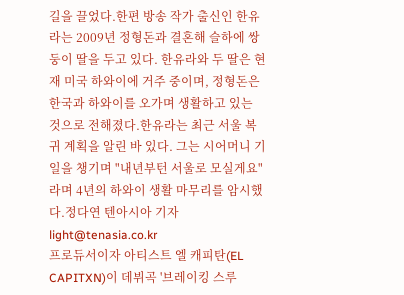길을 끌었다.한편 방송 작가 출신인 한유라는 2009년 정형돈과 결혼해 슬하에 쌍둥이 딸을 두고 있다. 한유라와 두 딸은 현재 미국 하와이에 거주 중이며, 정형돈은 한국과 하와이를 오가며 생활하고 있는 것으로 전해졌다.한유라는 최근 서울 복귀 계획을 알린 바 있다. 그는 시어머니 기일을 챙기며 "내년부턴 서울로 모실게요"라며 4년의 하와이 생활 마무리를 암시했다.정다연 텐아시아 기자 light@tenasia.co.kr
프로듀서이자 아티스트 엘 캐피탄(EL CAPITXN)이 데뷔곡 '브레이킹 스루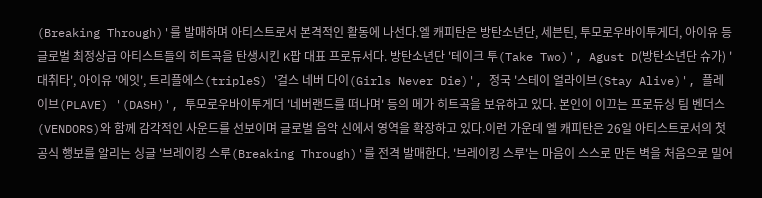(Breaking Through)'를 발매하며 아티스트로서 본격적인 활동에 나선다.엘 캐피탄은 방탄소년단, 세븐틴, 투모로우바이투게더, 아이유 등 글로벌 최정상급 아티스트들의 히트곡을 탄생시킨 K팝 대표 프로듀서다. 방탄소년단 '테이크 투(Take Two)', Agust D(방탄소년단 슈가) '대취타', 아이유 '에잇', 트리플에스(tripleS) '걸스 네버 다이(Girls Never Die)', 정국 '스테이 얼라이브(Stay Alive)', 플레이브(PLAVE) '(DASH)', 투모로우바이투게더 '네버랜드를 떠나며' 등의 메가 히트곡을 보유하고 있다. 본인이 이끄는 프로듀싱 팀 벤더스(VENDORS)와 함께 감각적인 사운드를 선보이며 글로벌 음악 신에서 영역을 확장하고 있다.이런 가운데 엘 캐피탄은 26일 아티스트로서의 첫 공식 행보를 알리는 싱글 '브레이킹 스루(Breaking Through)'를 전격 발매한다. '브레이킹 스루'는 마음이 스스로 만든 벽을 처음으로 밀어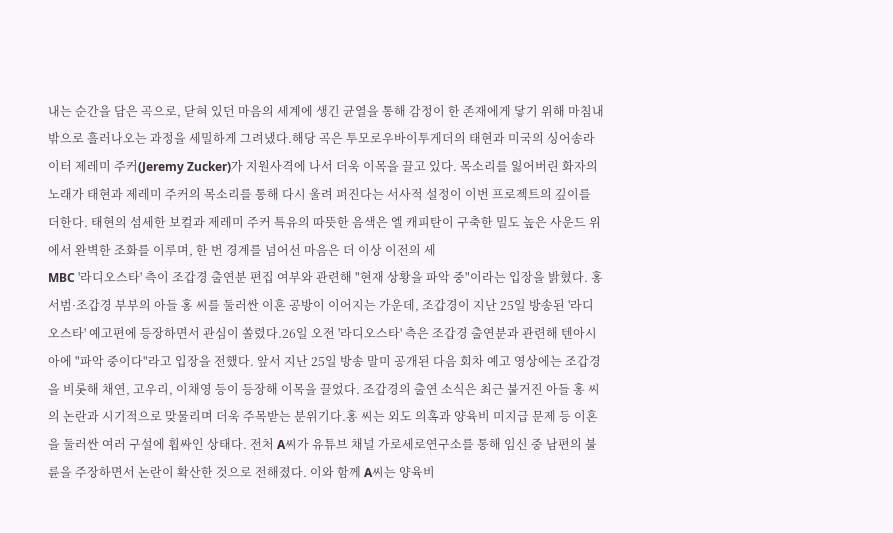내는 순간을 담은 곡으로, 닫혀 있던 마음의 세계에 생긴 균열을 통해 감정이 한 존재에게 닿기 위해 마침내 밖으로 흘러나오는 과정을 세밀하게 그려냈다.해당 곡은 투모로우바이투게더의 태현과 미국의 싱어송라이터 제레미 주커(Jeremy Zucker)가 지원사격에 나서 더욱 이목을 끌고 있다. 목소리를 잃어버린 화자의 노래가 태현과 제레미 주커의 목소리를 통해 다시 울려 퍼진다는 서사적 설정이 이번 프로젝트의 깊이를 더한다. 태현의 섬세한 보컬과 제레미 주커 특유의 따뜻한 음색은 엘 캐피탄이 구축한 밀도 높은 사운드 위에서 완벽한 조화를 이루며, 한 번 경계를 넘어선 마음은 더 이상 이전의 세
MBC '라디오스타' 측이 조갑경 출연분 편집 여부와 관련해 "현재 상황을 파악 중"이라는 입장을 밝혔다. 홍서범·조갑경 부부의 아들 홍 씨를 둘러싼 이혼 공방이 이어지는 가운데, 조갑경이 지난 25일 방송된 '라디오스타' 예고편에 등장하면서 관심이 쏠렸다.26일 오전 '라디오스타' 측은 조갑경 출연분과 관련해 텐아시아에 "파악 중이다"라고 입장을 전했다. 앞서 지난 25일 방송 말미 공개된 다음 회차 예고 영상에는 조갑경을 비롯해 채연, 고우리, 이채영 등이 등장해 이목을 끌었다. 조갑경의 출연 소식은 최근 불거진 아들 홍 씨의 논란과 시기적으로 맞물리며 더욱 주목받는 분위기다.홍 씨는 외도 의혹과 양육비 미지급 문제 등 이혼을 둘러싼 여러 구설에 휩싸인 상태다. 전처 A씨가 유튜브 채널 가로세로연구소를 통해 임신 중 남편의 불륜을 주장하면서 논란이 확산한 것으로 전해졌다. 이와 함께 A씨는 양육비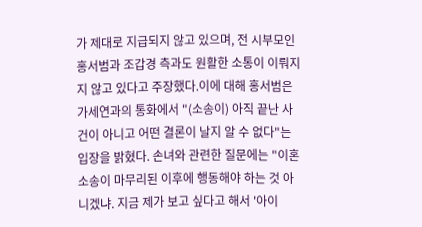가 제대로 지급되지 않고 있으며, 전 시부모인 홍서범과 조갑경 측과도 원활한 소통이 이뤄지지 않고 있다고 주장했다.이에 대해 홍서범은 가세연과의 통화에서 "(소송이) 아직 끝난 사건이 아니고 어떤 결론이 날지 알 수 없다"는 입장을 밝혔다. 손녀와 관련한 질문에는 "이혼 소송이 마무리된 이후에 행동해야 하는 것 아니겠냐. 지금 제가 보고 싶다고 해서 '아이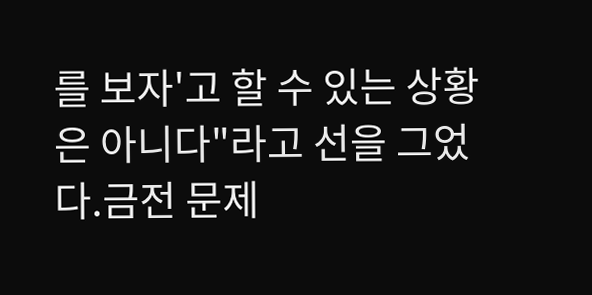를 보자'고 할 수 있는 상황은 아니다"라고 선을 그었다.금전 문제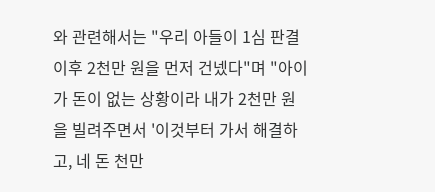와 관련해서는 "우리 아들이 1심 판결 이후 2천만 원을 먼저 건넸다"며 "아이가 돈이 없는 상황이라 내가 2천만 원을 빌려주면서 '이것부터 가서 해결하고, 네 돈 천만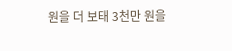원을 더 보태 3천만 원을